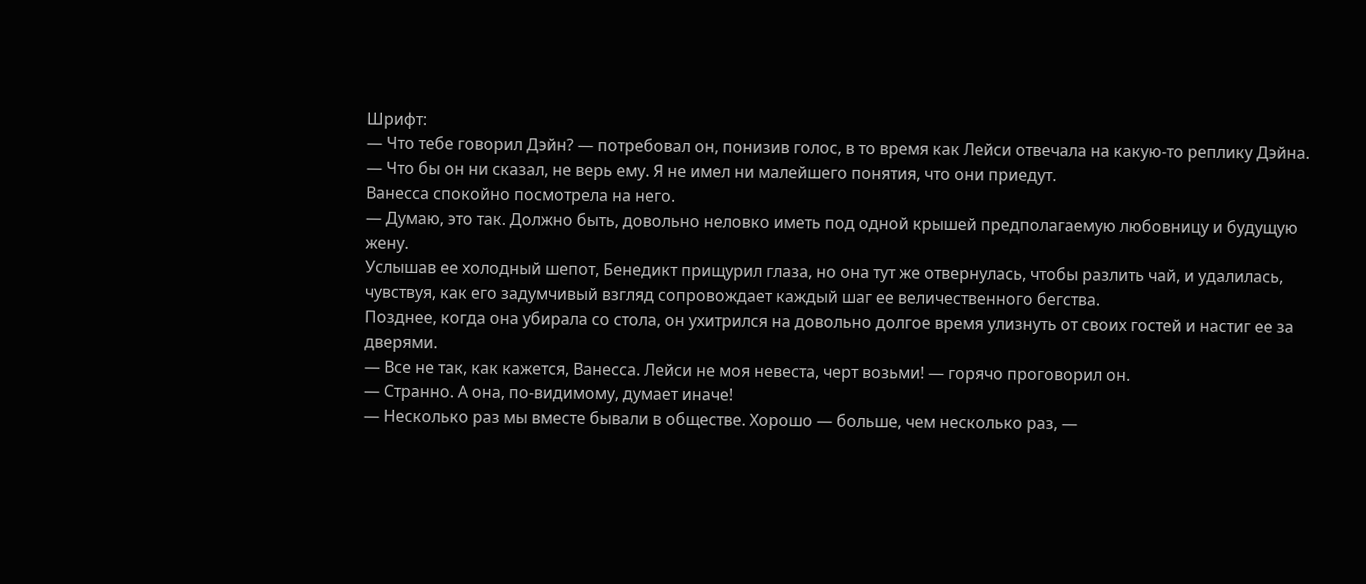Шрифт:
— Что тебе говорил Дэйн? — потребовал он, понизив голос, в то время как Лейси отвечала на какую-то реплику Дэйна. — Что бы он ни сказал, не верь ему. Я не имел ни малейшего понятия, что они приедут.
Ванесса спокойно посмотрела на него.
— Думаю, это так. Должно быть, довольно неловко иметь под одной крышей предполагаемую любовницу и будущую жену.
Услышав ее холодный шепот, Бенедикт прищурил глаза, но она тут же отвернулась, чтобы разлить чай, и удалилась, чувствуя, как его задумчивый взгляд сопровождает каждый шаг ее величественного бегства.
Позднее, когда она убирала со стола, он ухитрился на довольно долгое время улизнуть от своих гостей и настиг ее за дверями.
— Все не так, как кажется, Ванесса. Лейси не моя невеста, черт возьми! — горячо проговорил он.
— Странно. А она, по-видимому, думает иначе!
— Несколько раз мы вместе бывали в обществе. Хорошо — больше, чем несколько раз, —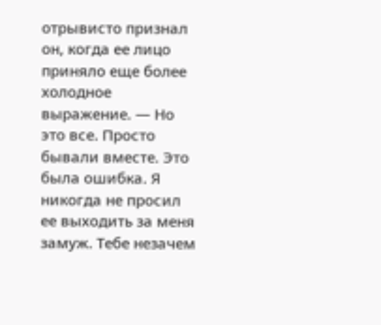отрывисто признал он, когда ее лицо приняло еще более холодное выражение. — Но это все. Просто бывали вместе. Это была ошибка. Я никогда не просил ее выходить за меня замуж. Тебе незачем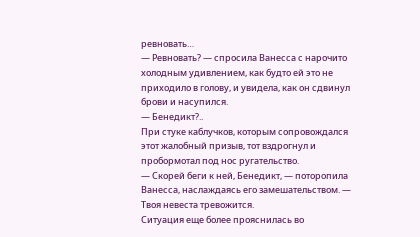ревновать…
— Ревновать? — спросила Ванесса с нарочито холодным удивлением, как будто ей это не приходило в голову, и увидела, как он сдвинул брови и насупился.
— Бенедикт?..
При стуке каблучков, которым сопровождался этот жалобный призыв, тот вздрогнул и пробормотал под нос ругательство.
— Скорей беги к ней, Бенедикт, — поторопила Ванесса, наслаждаясь его замешательством. — Твоя невеста тревожится.
Ситуация еще более прояснилась во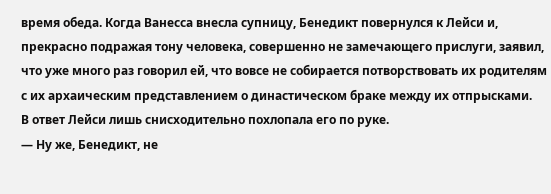время обеда. Когда Ванесса внесла супницу, Бенедикт повернулся к Лейси и, прекрасно подражая тону человека, совершенно не замечающего прислуги, заявил, что уже много раз говорил ей, что вовсе не собирается потворствовать их родителям с их архаическим представлением о династическом браке между их отпрысками.
В ответ Лейси лишь снисходительно похлопала его по руке.
— Ну же, Бенедикт, не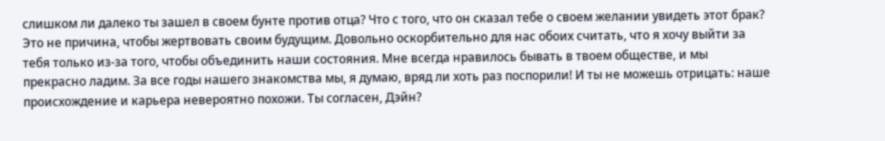слишком ли далеко ты зашел в своем бунте против отца? Что с того, что он сказал тебе о своем желании увидеть этот брак? Это не причина, чтобы жертвовать своим будущим. Довольно оскорбительно для нас обоих считать, что я хочу выйти за тебя только из-за того, чтобы объединить наши состояния. Мне всегда нравилось бывать в твоем обществе, и мы прекрасно ладим. За все годы нашего знакомства мы, я думаю, вряд ли хоть раз поспорили! И ты не можешь отрицать: наше происхождение и карьера невероятно похожи. Ты согласен, Дэйн?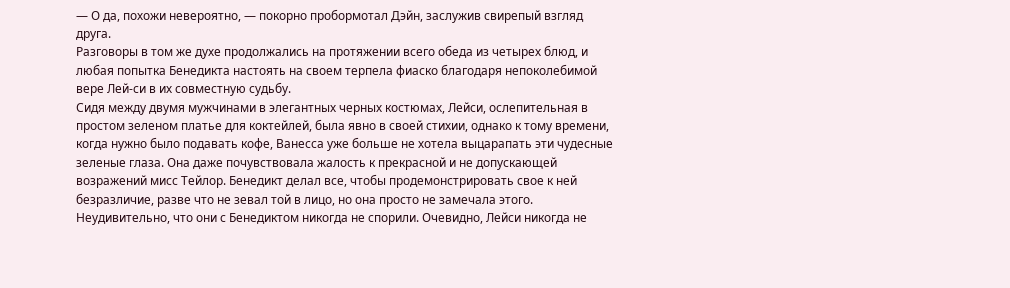— О да, похожи невероятно, — покорно пробормотал Дэйн, заслужив свирепый взгляд друга.
Разговоры в том же духе продолжались на протяжении всего обеда из четырех блюд, и любая попытка Бенедикта настоять на своем терпела фиаско благодаря непоколебимой вере Лей-си в их совместную судьбу.
Сидя между двумя мужчинами в элегантных черных костюмах, Лейси, ослепительная в простом зеленом платье для коктейлей, была явно в своей стихии, однако к тому времени, когда нужно было подавать кофе, Ванесса уже больше не хотела выцарапать эти чудесные зеленые глаза. Она даже почувствовала жалость к прекрасной и не допускающей возражений мисс Тейлор. Бенедикт делал все, чтобы продемонстрировать свое к ней безразличие, разве что не зевал той в лицо, но она просто не замечала этого.
Неудивительно, что они с Бенедиктом никогда не спорили. Очевидно, Лейси никогда не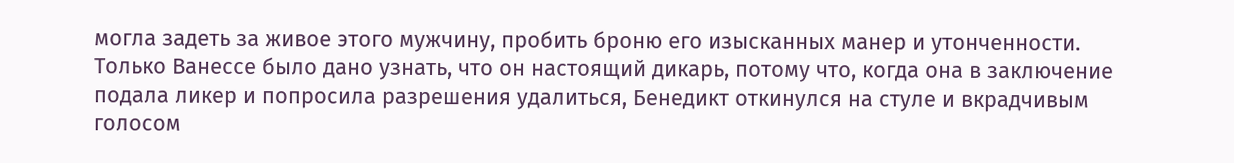могла задеть за живое этого мужчину, пробить броню его изысканных манер и утонченности.
Только Ванессе было дано узнать, что он настоящий дикарь, потому что, когда она в заключение подала ликер и попросила разрешения удалиться, Бенедикт откинулся на стуле и вкрадчивым голосом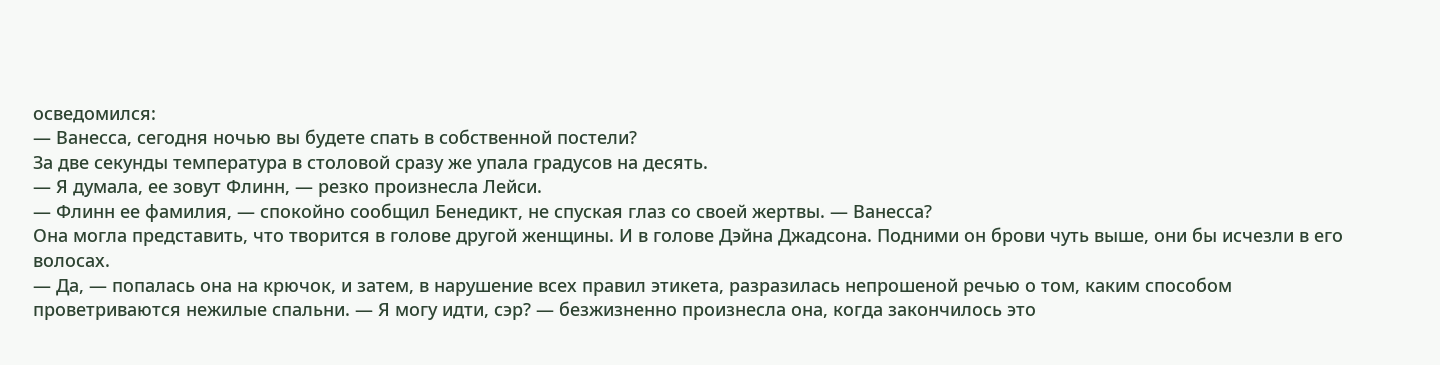осведомился:
— Ванесса, сегодня ночью вы будете спать в собственной постели?
За две секунды температура в столовой сразу же упала градусов на десять.
— Я думала, ее зовут Флинн, — резко произнесла Лейси.
— Флинн ее фамилия, — спокойно сообщил Бенедикт, не спуская глаз со своей жертвы. — Ванесса?
Она могла представить, что творится в голове другой женщины. И в голове Дэйна Джадсона. Подними он брови чуть выше, они бы исчезли в его волосах.
— Да, — попалась она на крючок, и затем, в нарушение всех правил этикета, разразилась непрошеной речью о том, каким способом проветриваются нежилые спальни. — Я могу идти, сэр? — безжизненно произнесла она, когда закончилось это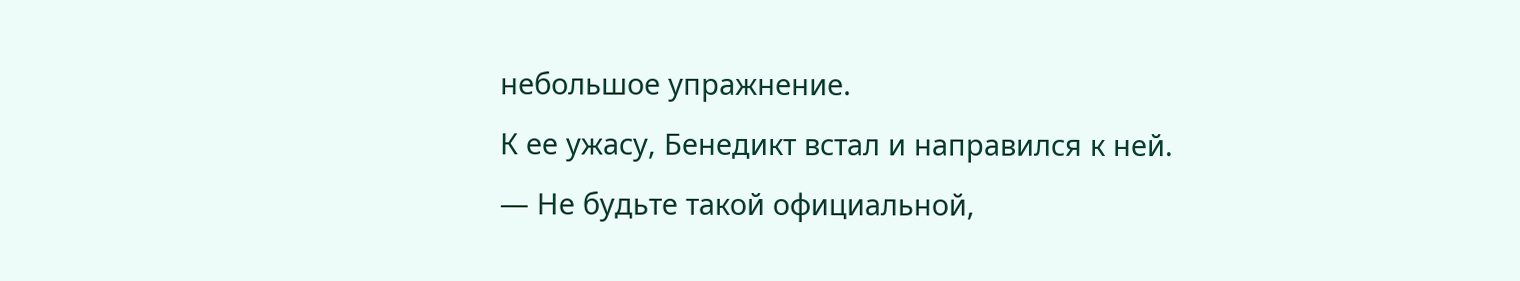небольшое упражнение.
К ее ужасу, Бенедикт встал и направился к ней.
— Не будьте такой официальной,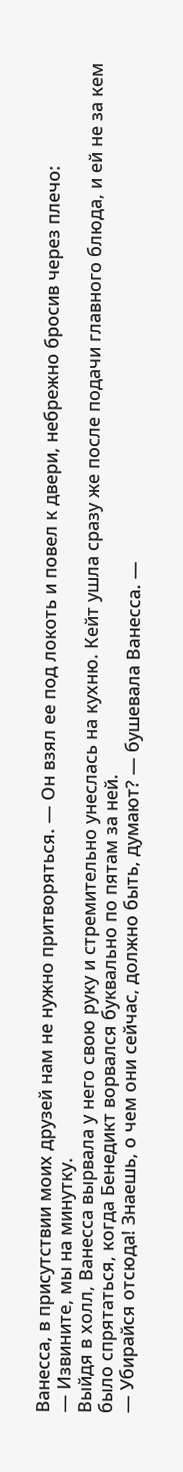Ванесса, в присутствии моих друзей нам не нужно притворяться. — Он взял ее под локоть и повел к двери, небрежно бросив через плечо:
— Извините, мы на минутку.
Выйдя в холл, Ванесса вырвала у него свою руку и стремительно унеслась на кухню. Кейт ушла сразу же после подачи главного блюда, и ей не за кем было спрятаться, когда Бенедикт ворвался буквально по пятам за ней.
— Убирайся отсюда! Знаешь, о чем они сейчас, должно быть, думают? — бушевала Ванесса. —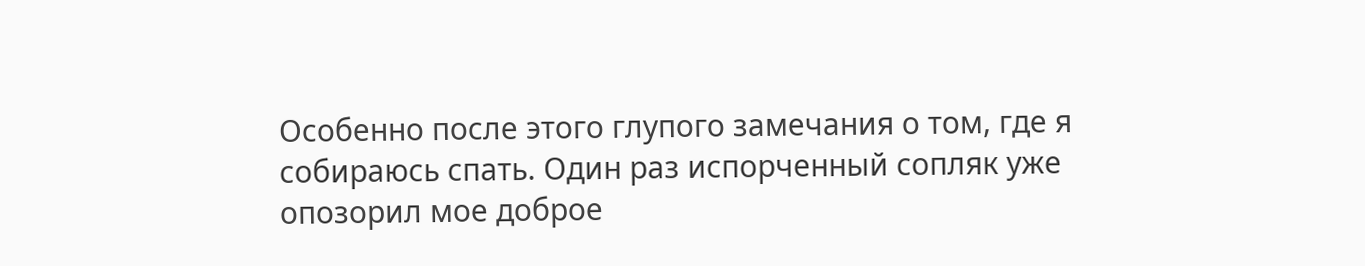Особенно после этого глупого замечания о том, где я собираюсь спать. Один раз испорченный сопляк уже опозорил мое доброе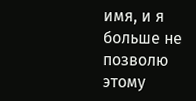имя, и я больше не позволю этому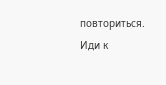повториться. Иди к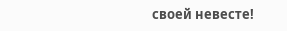своей невесте!